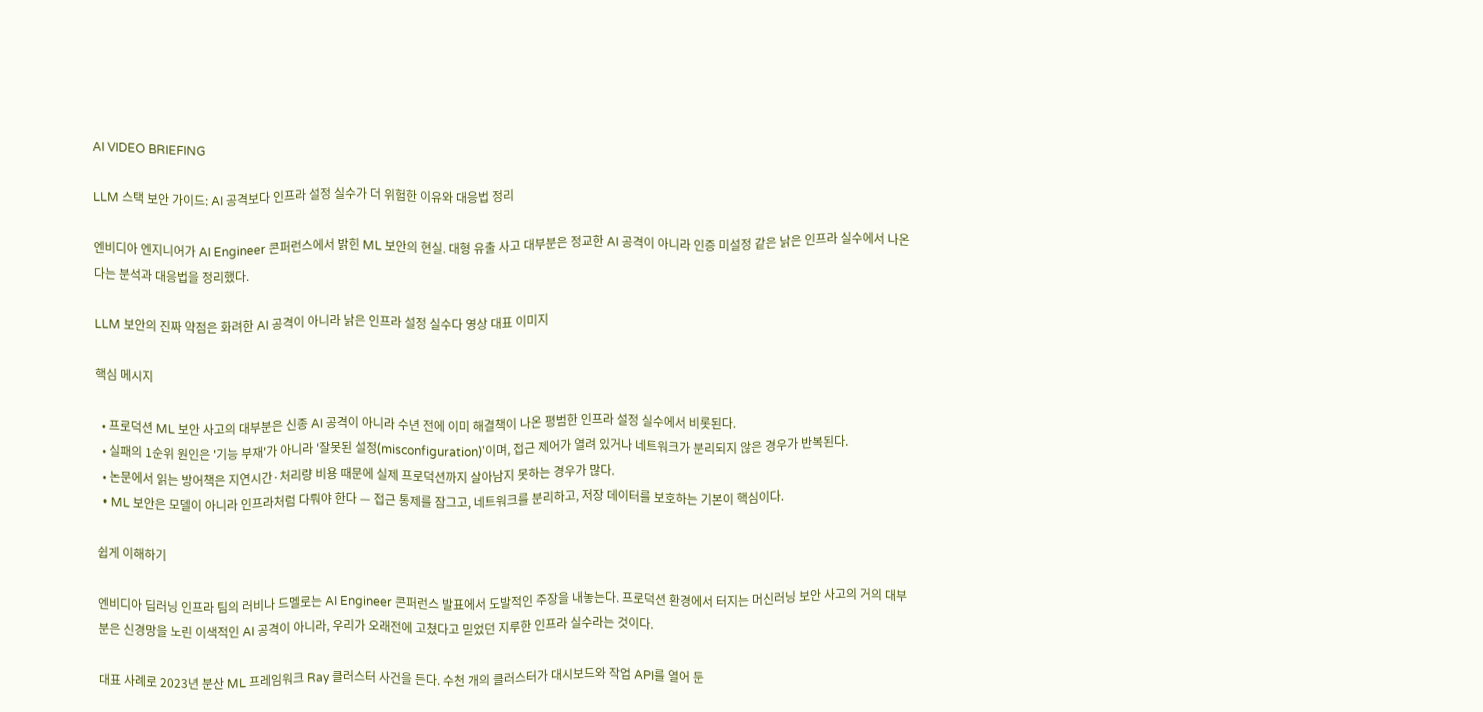AI VIDEO BRIEFING

LLM 스택 보안 가이드: AI 공격보다 인프라 설정 실수가 더 위험한 이유와 대응법 정리

엔비디아 엔지니어가 AI Engineer 콘퍼런스에서 밝힌 ML 보안의 현실. 대형 유출 사고 대부분은 정교한 AI 공격이 아니라 인증 미설정 같은 낡은 인프라 실수에서 나온다는 분석과 대응법을 정리했다.

LLM 보안의 진짜 약점은 화려한 AI 공격이 아니라 낡은 인프라 설정 실수다 영상 대표 이미지

핵심 메시지

  • 프로덕션 ML 보안 사고의 대부분은 신종 AI 공격이 아니라 수년 전에 이미 해결책이 나온 평범한 인프라 설정 실수에서 비롯된다.
  • 실패의 1순위 원인은 '기능 부재'가 아니라 '잘못된 설정(misconfiguration)'이며, 접근 제어가 열려 있거나 네트워크가 분리되지 않은 경우가 반복된다.
  • 논문에서 읽는 방어책은 지연시간·처리량 비용 때문에 실제 프로덕션까지 살아남지 못하는 경우가 많다.
  • ML 보안은 모델이 아니라 인프라처럼 다뤄야 한다 — 접근 통제를 잠그고, 네트워크를 분리하고, 저장 데이터를 보호하는 기본이 핵심이다.

쉽게 이해하기

엔비디아 딥러닝 인프라 팀의 러비나 드멜로는 AI Engineer 콘퍼런스 발표에서 도발적인 주장을 내놓는다. 프로덕션 환경에서 터지는 머신러닝 보안 사고의 거의 대부분은 신경망을 노린 이색적인 AI 공격이 아니라, 우리가 오래전에 고쳤다고 믿었던 지루한 인프라 실수라는 것이다.

대표 사례로 2023년 분산 ML 프레임워크 Ray 클러스터 사건을 든다. 수천 개의 클러스터가 대시보드와 작업 API를 열어 둔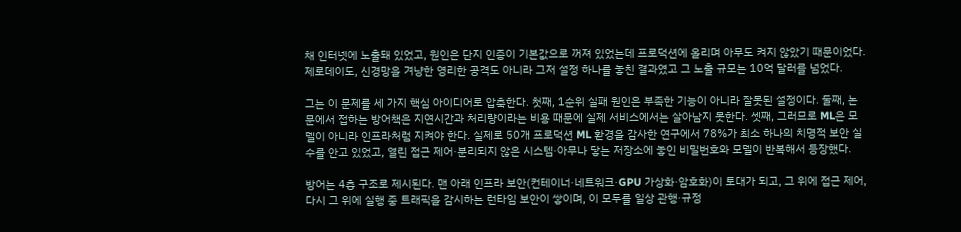채 인터넷에 노출돼 있었고, 원인은 단지 인증이 기본값으로 꺼져 있었는데 프로덕션에 올리며 아무도 켜지 않았기 때문이었다. 제로데이도, 신경망을 겨냥한 영리한 공격도 아니라 그저 설정 하나를 놓친 결과였고 그 노출 규모는 10억 달러를 넘었다.

그는 이 문제를 세 가지 핵심 아이디어로 압축한다. 첫째, 1순위 실패 원인은 부족한 기능이 아니라 잘못된 설정이다. 둘째, 논문에서 접하는 방어책은 지연시간과 처리량이라는 비용 때문에 실제 서비스에서는 살아남지 못한다. 셋째, 그러므로 ML은 모델이 아니라 인프라처럼 지켜야 한다. 실제로 50개 프로덕션 ML 환경을 감사한 연구에서 78%가 최소 하나의 치명적 보안 실수를 안고 있었고, 열린 접근 제어·분리되지 않은 시스템·아무나 닿는 저장소에 놓인 비밀번호와 모델이 반복해서 등장했다.

방어는 4층 구조로 제시된다. 맨 아래 인프라 보안(컨테이너·네트워크·GPU 가상화·암호화)이 토대가 되고, 그 위에 접근 제어, 다시 그 위에 실행 중 트래픽을 감시하는 런타임 보안이 쌓이며, 이 모두를 일상 관행·규정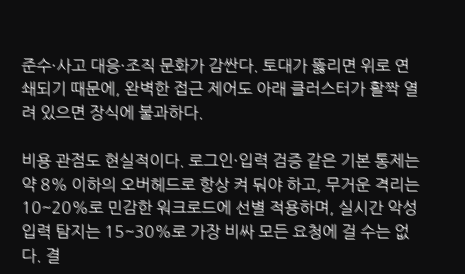준수·사고 대응·조직 문화가 감싼다. 토대가 뚫리면 위로 연쇄되기 때문에, 완벽한 접근 제어도 아래 클러스터가 활짝 열려 있으면 장식에 불과하다.

비용 관점도 현실적이다. 로그인·입력 검증 같은 기본 통제는 약 8% 이하의 오버헤드로 항상 켜 둬야 하고, 무거운 격리는 10~20%로 민감한 워크로드에 선별 적용하며, 실시간 악성 입력 탐지는 15~30%로 가장 비싸 모든 요청에 걸 수는 없다. 결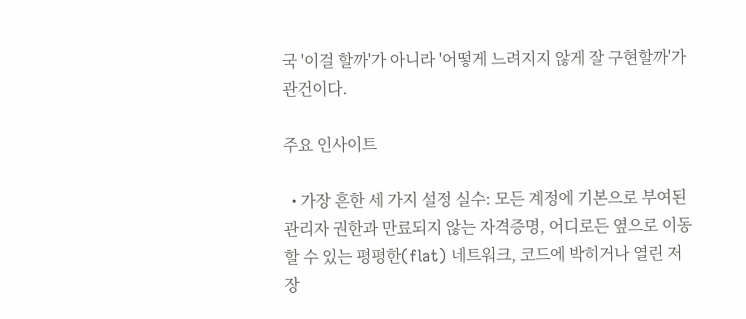국 '이걸 할까'가 아니라 '어떻게 느려지지 않게 잘 구현할까'가 관건이다.

주요 인사이트

  • 가장 흔한 세 가지 설정 실수: 모든 계정에 기본으로 부여된 관리자 권한과 만료되지 않는 자격증명, 어디로든 옆으로 이동할 수 있는 평평한(flat) 네트워크, 코드에 박히거나 열린 저장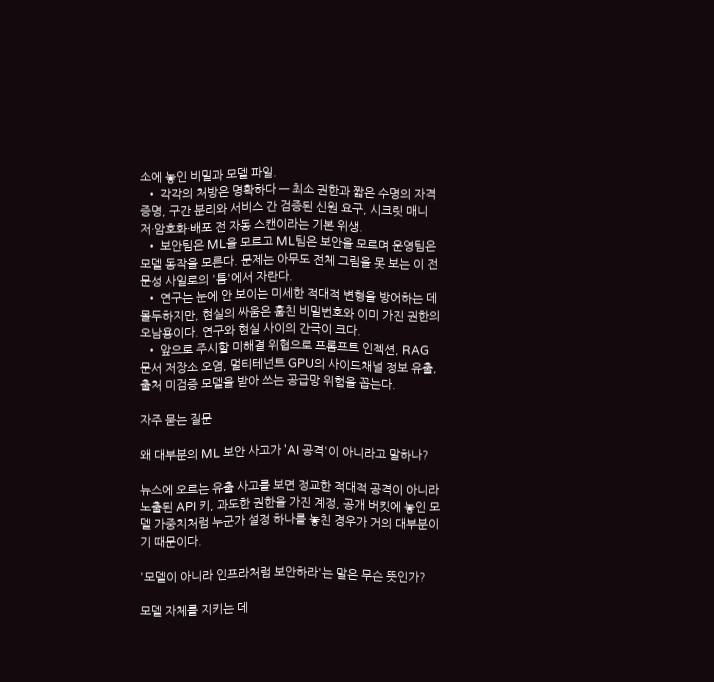소에 놓인 비밀과 모델 파일.
  • 각각의 처방은 명확하다 — 최소 권한과 짧은 수명의 자격증명, 구간 분리와 서비스 간 검증된 신원 요구, 시크릿 매니저·암호화·배포 전 자동 스캔이라는 기본 위생.
  • 보안팀은 ML을 모르고 ML팀은 보안을 모르며 운영팀은 모델 동작을 모른다. 문제는 아무도 전체 그림을 못 보는 이 전문성 사일로의 '틈'에서 자란다.
  • 연구는 눈에 안 보이는 미세한 적대적 변형을 방어하는 데 몰두하지만, 현실의 싸움은 훔친 비밀번호와 이미 가진 권한의 오남용이다. 연구와 현실 사이의 간극이 크다.
  • 앞으로 주시할 미해결 위협으로 프롬프트 인젝션, RAG 문서 저장소 오염, 멀티테넌트 GPU의 사이드채널 정보 유출, 출처 미검증 모델을 받아 쓰는 공급망 위험을 꼽는다.

자주 묻는 질문

왜 대부분의 ML 보안 사고가 'AI 공격'이 아니라고 말하나?

뉴스에 오르는 유출 사고를 보면 정교한 적대적 공격이 아니라 노출된 API 키, 과도한 권한을 가진 계정, 공개 버킷에 놓인 모델 가중치처럼 누군가 설정 하나를 놓친 경우가 거의 대부분이기 때문이다.

'모델이 아니라 인프라처럼 보안하라'는 말은 무슨 뜻인가?

모델 자체를 지키는 데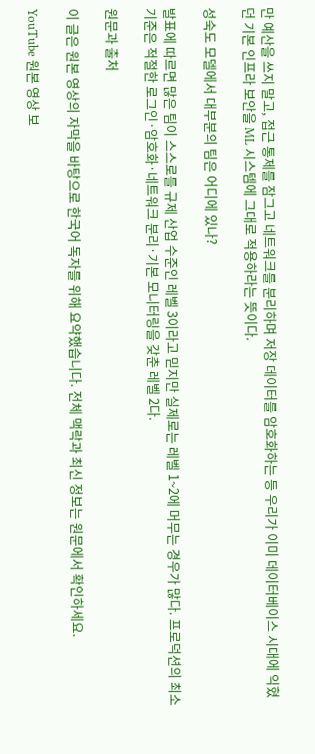만 예산을 쓰지 말고, 접근 통제를 잠그고 네트워크를 분리하며 저장 데이터를 암호화하는 등 우리가 이미 데이터베이스 시대에 익혔던 기본 인프라 보안을 ML 시스템에 그대로 적용하라는 뜻이다.

성숙도 모델에서 대부분의 팀은 어디에 있나?

발표에 따르면 많은 팀이 스스로를 규제 산업 수준인 레벨 3이라고 믿지만 실제로는 레벨 1~2에 머무는 경우가 많다. 프로덕션의 최소 기준은 적절한 로그인·암호화·네트워크 분리·기본 모니터링을 갖춘 레벨 2다.

원문과 출처

이 글은 원본 영상의 자막을 바탕으로 한국어 독자를 위해 요약했습니다. 전체 맥락과 최신 정보는 원문에서 확인하세요.

YouTube 원본 영상 보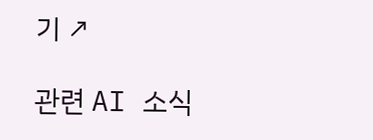기 ↗

관련 AI 소식